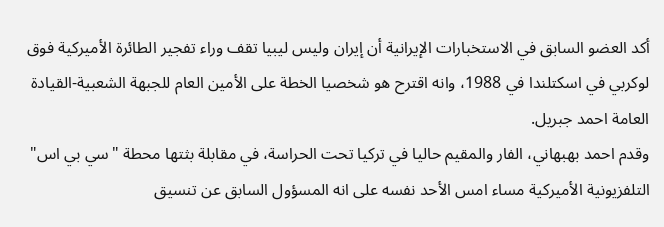أكد العضو السابق في الاستخبارات الإيرانية أن إيران وليس ليبيا تقف وراء تفجير الطائرة الأميركية فوق لوكربي في اسكتلندا في 1988، وانه اقترح هو شخصيا الخطة على الأمين العام للجبهة الشعبية-القيادة العامة احمد جبريل.
وقدم احمد بهبهاني، الفار والمقيم حاليا في تركيا تحت الحراسة، في مقابلة بثتها محطة "سي بي اس" التلفزيونية الأميركية مساء امس الأحد نفسه على انه المسؤول السابق عن تنسيق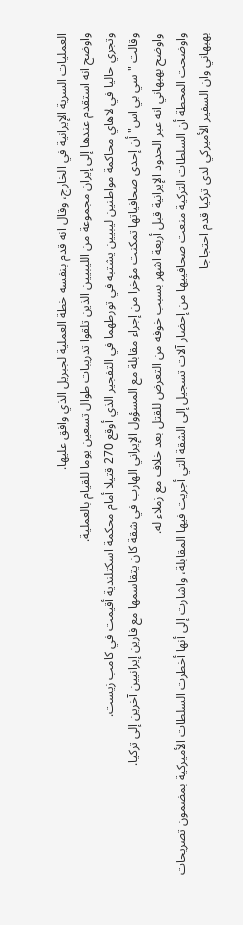العمليات السرية الإيرانية في الخارج، وقال انه قدم بنفسه خطة العملية لجبريل الذي وافق عليها.
واوضح انه استقدم عندها إلى إيران مجموعة من الليبيين الذين تلقوا تدريبات طوال تسعين يوما للقيام بالعملية.
وتجري حاليا في لاهاي محاكمة مواطنين ليبيين يشتبه في تورطهما في التفجير الذي أوقع 270 قتيلا أمام محكمة اسكتلندية أقيمت في كامب زيست.
وقالت "سي بي اس" أن إحدى صحافياتها تمكنت مؤخرا من إجراء مقابلة مع المسؤول الإيراني الهارب في شقة كان يتقاسمها مع فارين إيرانيين آخرين إلى تركيا.
واوضح بهبهاني انه عبر الحدود الإيرانية قبل أربعة اشهر بسبب خوفه من التعرض للقتل بعد خلاف مع زملاء له.
واوضحت المحطة أن السلطات التركية منعت صحافييها من إحضار آلات تسجيل إلى الشقة التي أجريت فيها المقابلة، واشارت إلى أنها أخطرت السلطات الأميركية بمضمون تصريحات بهبهاني وان السفير الأميركي لدى تركيا قدم احتجاجا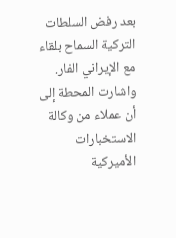بعد رفض السلطات التركية السماح بلقاء مع الإيراني الفار.
واشارت المحطة إلى أن عملاء من وكالة الاستخبارات الأميركية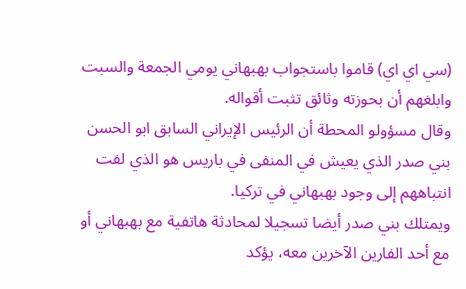(سي اي اي) قاموا باستجواب بهبهاني يومي الجمعة والسبت وابلغهم أن بحوزته وثائق تثبت أقواله.
وقال مسؤولو المحطة أن الرئيس الإيراني السابق ابو الحسن بني صدر الذي يعيش في المنفى في باريس هو الذي لفت انتباههم إلى وجود بهبهاني في تركيا.
ويمتلك بني صدر أيضا تسجيلا لمحادثة هاتفية مع بهبهاني أو مع أحد الفارين الآخرين معه، يؤكد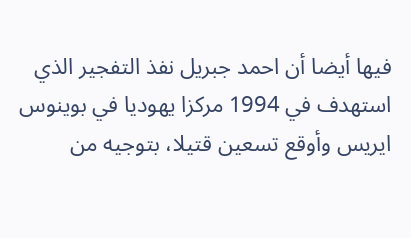فيها أيضا أن احمد جبريل نفذ التفجير الذي استهدف في 1994 مركزا يهوديا في بوينوس ايريس وأوقع تسعين قتيلا، بتوجيه من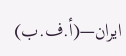ايران—(أ.ف.ب)